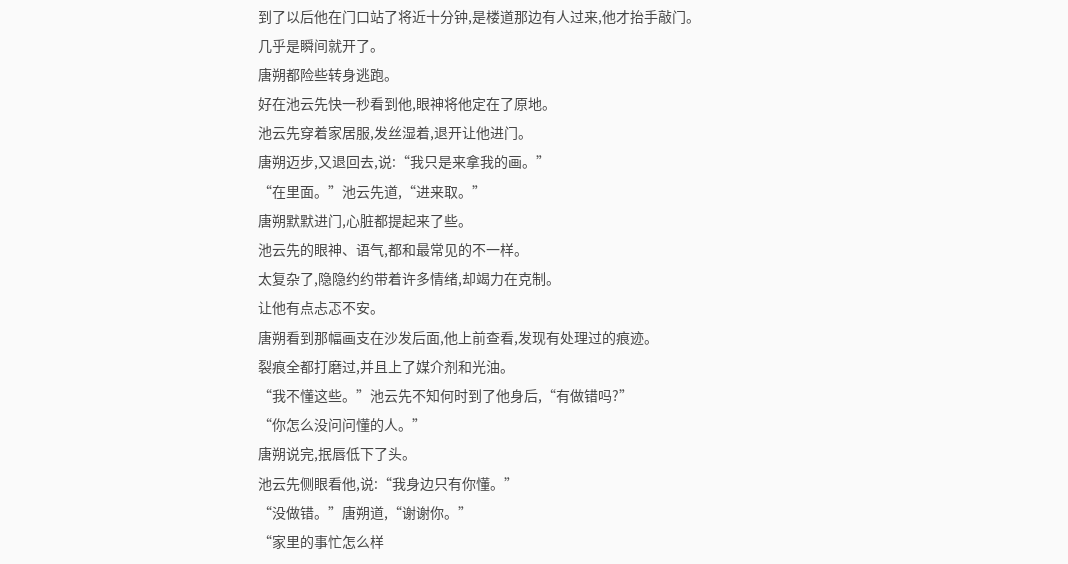到了以后他在门口站了将近十分钟,是楼道那边有人过来,他才抬手敲门。
几乎是瞬间就开了。
唐朔都险些转身逃跑。
好在池云先快一秒看到他,眼神将他定在了原地。
池云先穿着家居服,发丝湿着,退开让他进门。
唐朔迈步,又退回去,说:“我只是来拿我的画。”
“在里面。”池云先道,“进来取。”
唐朔默默进门,心脏都提起来了些。
池云先的眼神、语气,都和最常见的不一样。
太复杂了,隐隐约约带着许多情绪,却竭力在克制。
让他有点忐忑不安。
唐朔看到那幅画支在沙发后面,他上前查看,发现有处理过的痕迹。
裂痕全都打磨过,并且上了媒介剂和光油。
“我不懂这些。”池云先不知何时到了他身后,“有做错吗?”
“你怎么没问问懂的人。”
唐朔说完,抿唇低下了头。
池云先侧眼看他,说:“我身边只有你懂。”
“没做错。”唐朔道,“谢谢你。”
“家里的事忙怎么样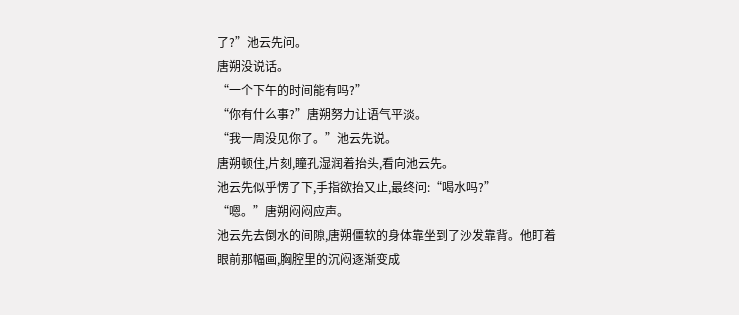了?”池云先问。
唐朔没说话。
“一个下午的时间能有吗?”
“你有什么事?”唐朔努力让语气平淡。
“我一周没见你了。”池云先说。
唐朔顿住,片刻,瞳孔湿润着抬头,看向池云先。
池云先似乎愣了下,手指欲抬又止,最终问:“喝水吗?”
“嗯。”唐朔闷闷应声。
池云先去倒水的间隙,唐朔僵软的身体靠坐到了沙发靠背。他盯着眼前那幅画,胸腔里的沉闷逐渐变成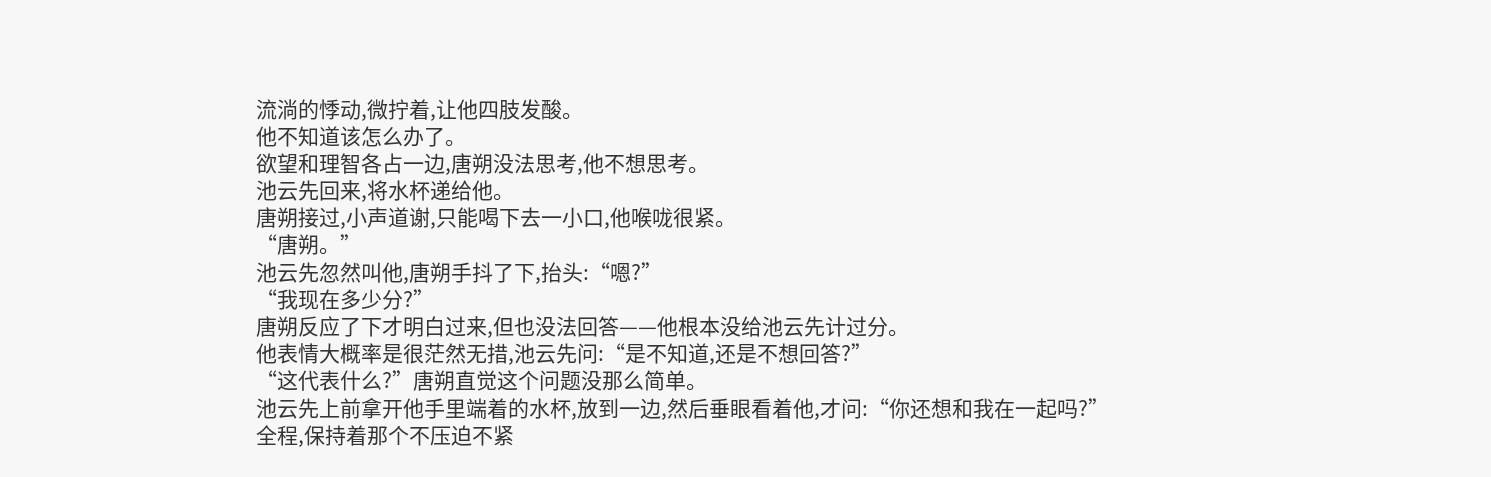流淌的悸动,微拧着,让他四肢发酸。
他不知道该怎么办了。
欲望和理智各占一边,唐朔没法思考,他不想思考。
池云先回来,将水杯递给他。
唐朔接过,小声道谢,只能喝下去一小口,他喉咙很紧。
“唐朔。”
池云先忽然叫他,唐朔手抖了下,抬头:“嗯?”
“我现在多少分?”
唐朔反应了下才明白过来,但也没法回答——他根本没给池云先计过分。
他表情大概率是很茫然无措,池云先问:“是不知道,还是不想回答?”
“这代表什么?”唐朔直觉这个问题没那么简单。
池云先上前拿开他手里端着的水杯,放到一边,然后垂眼看着他,才问:“你还想和我在一起吗?”
全程,保持着那个不压迫不紧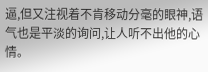逼,但又注视着不肯移动分毫的眼神,语气也是平淡的询问,让人听不出他的心情。